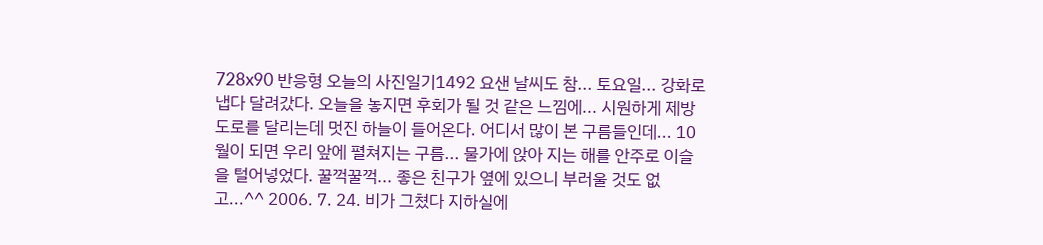728x90 반응형 오늘의 사진일기1492 요샌 날씨도 참... 토요일... 강화로 냅다 달려갔다. 오늘을 놓지면 후회가 될 것 같은 느낌에... 시원하게 제방도로를 달리는데 멋진 하늘이 들어온다. 어디서 많이 본 구름들인데... 10월이 되면 우리 앞에 펼쳐지는 구름... 물가에 앉아 지는 해를 안주로 이슬을 털어넣었다. 꿀꺽꿀꺽... 좋은 친구가 옆에 있으니 부러울 것도 없고...^^ 2006. 7. 24. 비가 그쳤다 지하실에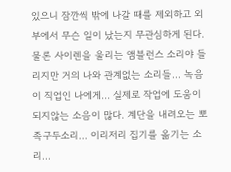있으니 잠깐씩 밖에 나갈 때를 제외하고 외부에서 무슨 일이 났는지 무관심하게 된다. 물론 사이렌을 울리는 앰블런스 소리야 들리지만 거의 나와 관계없는 소리들... 녹음이 직업인 나에게... 실제로 작업에 도움이 되지않는 소음이 많다. 계단을 내려오는 뽀족구두소리... 이리저리 집기를 옮기는 소리...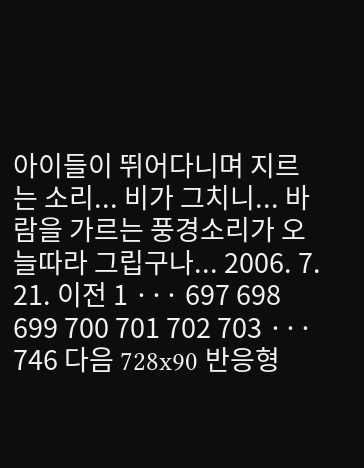아이들이 뛰어다니며 지르는 소리... 비가 그치니... 바람을 가르는 풍경소리가 오늘따라 그립구나... 2006. 7. 21. 이전 1 ··· 697 698 699 700 701 702 703 ··· 746 다음 728x90 반응형